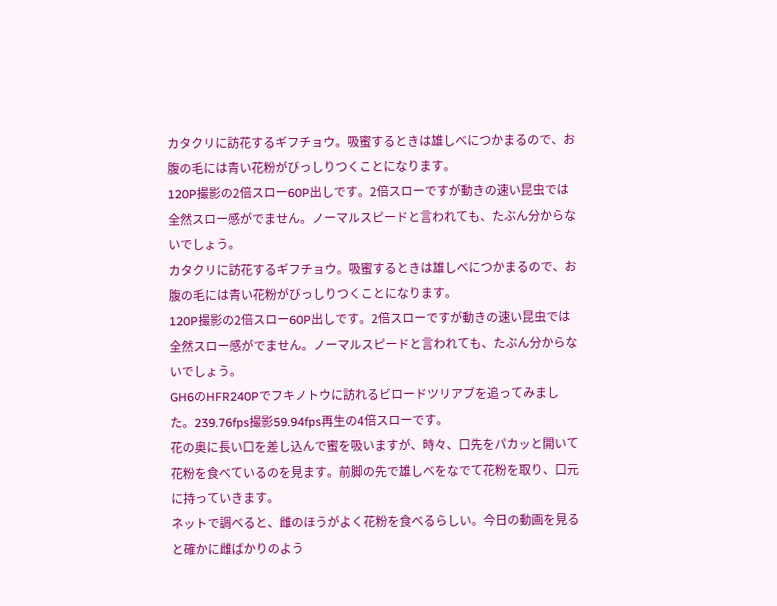カタクリに訪花するギフチョウ。吸蜜するときは雄しべにつかまるので、お腹の毛には青い花粉がびっしりつくことになります。
120P撮影の2倍スロー60P出しです。2倍スローですが動きの速い昆虫では全然スロー感がでません。ノーマルスピードと言われても、たぶん分からないでしょう。
カタクリに訪花するギフチョウ。吸蜜するときは雄しべにつかまるので、お腹の毛には青い花粉がびっしりつくことになります。
120P撮影の2倍スロー60P出しです。2倍スローですが動きの速い昆虫では全然スロー感がでません。ノーマルスピードと言われても、たぶん分からないでしょう。
GH6のHFR240Pでフキノトウに訪れるビロードツリアブを追ってみました。239.76fps撮影59.94fps再生の4倍スローです。
花の奥に長い口を差し込んで蜜を吸いますが、時々、口先をパカッと開いて花粉を食べているのを見ます。前脚の先で雄しべをなでて花粉を取り、口元に持っていきます。
ネットで調べると、雌のほうがよく花粉を食べるらしい。今日の動画を見ると確かに雌ばかりのよう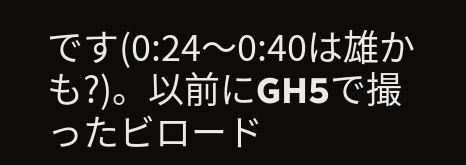です(0:24〜0:40は雄かも?)。以前にGH5で撮ったビロード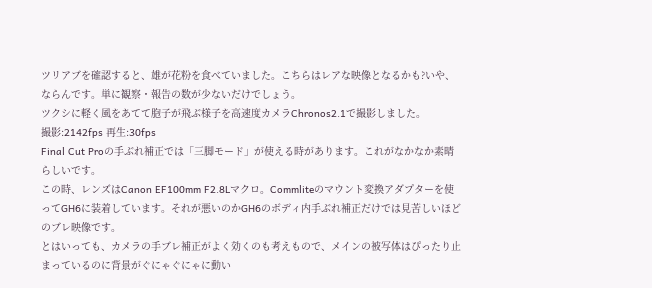ツリアブを確認すると、雄が花粉を食べていました。こちらはレアな映像となるかも?いや、ならんです。単に観察・報告の数が少ないだけでしょう。
ツクシに軽く風をあてて胞子が飛ぶ様子を高速度カメラChronos2.1で撮影しました。
撮影:2142fps 再生:30fps
Final Cut Proの手ぶれ補正では「三脚モード」が使える時があります。これがなかなか素晴らしいです。
この時、レンズはCanon EF100mm F2.8Lマクロ。Commliteのマウント変換アダプターを使ってGH6に装着しています。それが悪いのかGH6のボディ内手ぶれ補正だけでは見苦しいほどのブレ映像です。
とはいっても、カメラの手ブレ補正がよく効くのも考えもので、メインの被写体はぴったり止まっているのに背景がぐにゃぐにゃに動い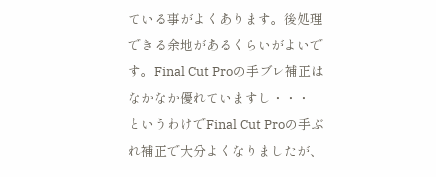ている事がよくあります。後処理できる余地があるくらいがよいです。Final Cut Proの手ブレ補正はなかなか優れていますし・・・
というわけでFinal Cut Proの手ぶれ補正で大分よくなりましたが、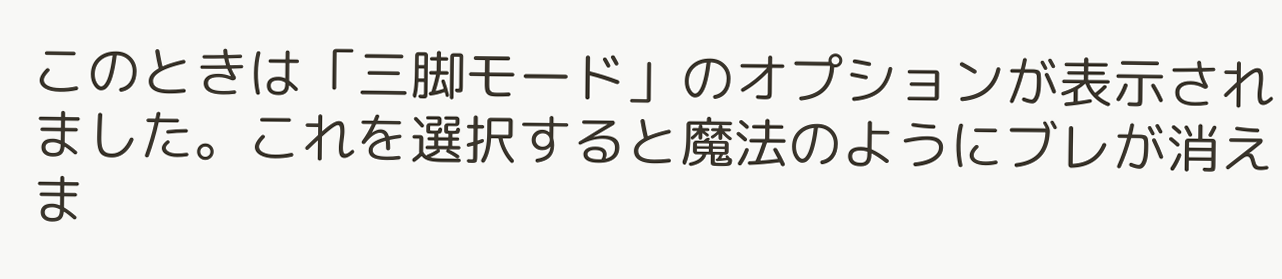このときは「三脚モード」のオプションが表示されました。これを選択すると魔法のようにブレが消えま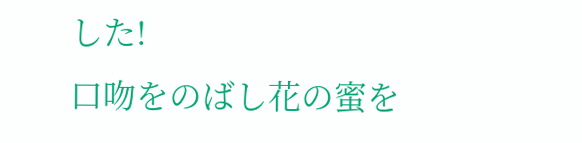した!
口吻をのばし花の蜜を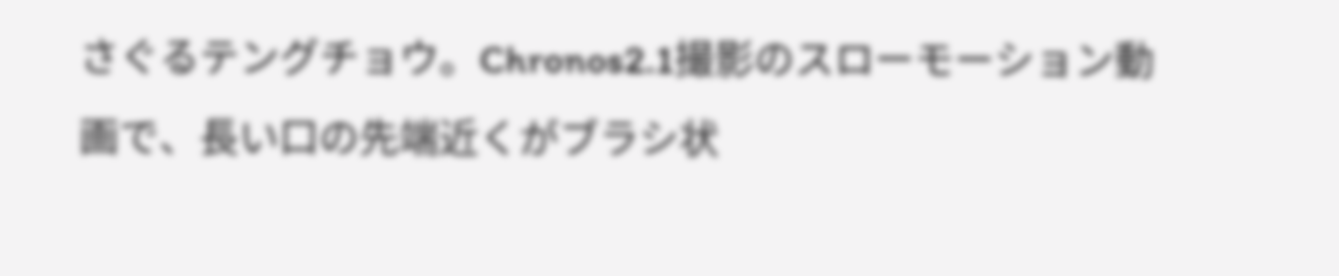さぐるテングチョウ。Chronos2.1撮影のスローモーション動画で、長い口の先端近くがブラシ状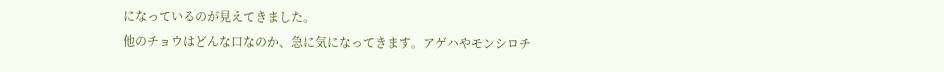になっているのが見えてきました。
他のチョウはどんな口なのか、急に気になってきます。アゲハやモンシロチ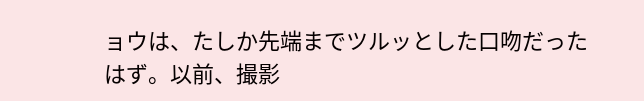ョウは、たしか先端までツルッとした口吻だったはず。以前、撮影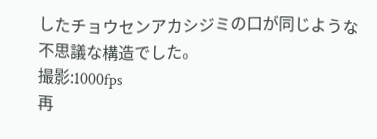したチョウセンアカシジミの口が同じような不思議な構造でした。
撮影:1000fps
再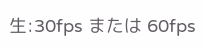生:30fps または 60fps